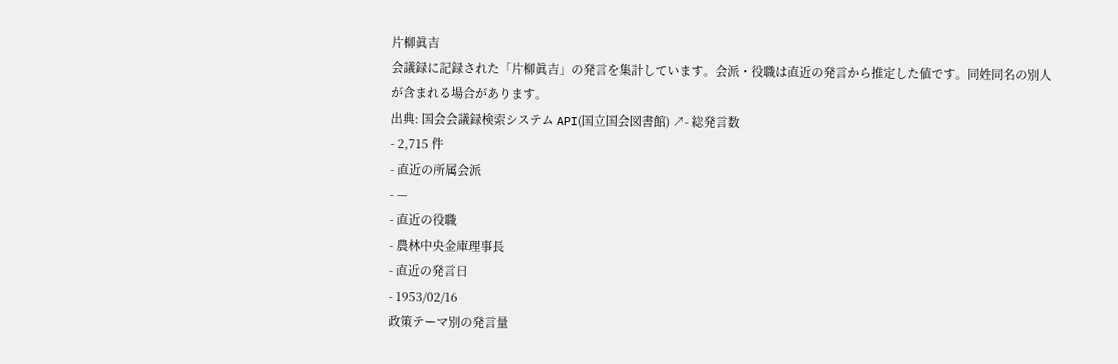片柳眞吉
会議録に記録された「片柳眞吉」の発言を集計しています。会派・役職は直近の発言から推定した値です。同姓同名の別人が含まれる場合があります。
出典: 国会会議録検索システム API(国立国会図書館) ↗- 総発言数
- 2,715 件
- 直近の所属会派
- —
- 直近の役職
- 農林中央金庫理事長
- 直近の発言日
- 1953/02/16
政策テーマ別の発言量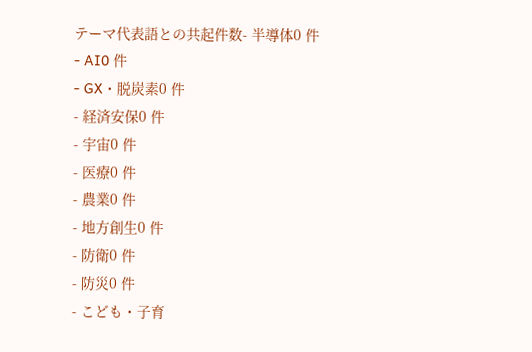テーマ代表語との共起件数- 半導体0 件
- AI0 件
- GX・脱炭素0 件
- 経済安保0 件
- 宇宙0 件
- 医療0 件
- 農業0 件
- 地方創生0 件
- 防衛0 件
- 防災0 件
- こども・子育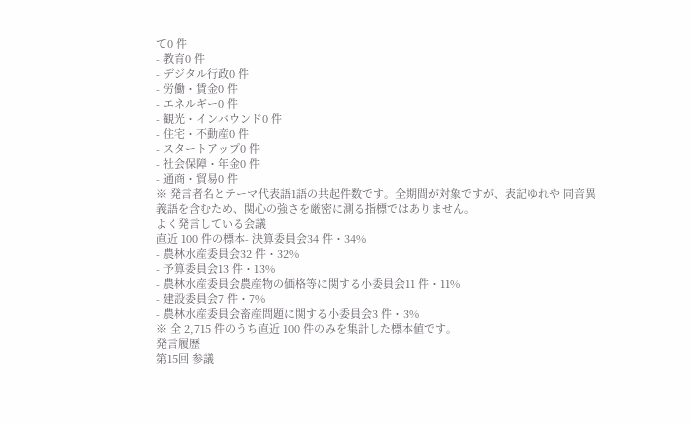て0 件
- 教育0 件
- デジタル行政0 件
- 労働・賃金0 件
- エネルギー0 件
- 観光・インバウンド0 件
- 住宅・不動産0 件
- スタートアップ0 件
- 社会保障・年金0 件
- 通商・貿易0 件
※ 発言者名とテーマ代表語1語の共起件数です。全期間が対象ですが、表記ゆれや 同音異義語を含むため、関心の強さを厳密に測る指標ではありません。
よく発言している会議
直近 100 件の標本- 決算委員会34 件・34%
- 農林水産委員会32 件・32%
- 予算委員会13 件・13%
- 農林水産委員会農産物の価格等に関する小委員会11 件・11%
- 建設委員会7 件・7%
- 農林水産委員会畜産問題に関する小委員会3 件・3%
※ 全 2,715 件のうち直近 100 件のみを集計した標本値です。
発言履歴
第15回 参議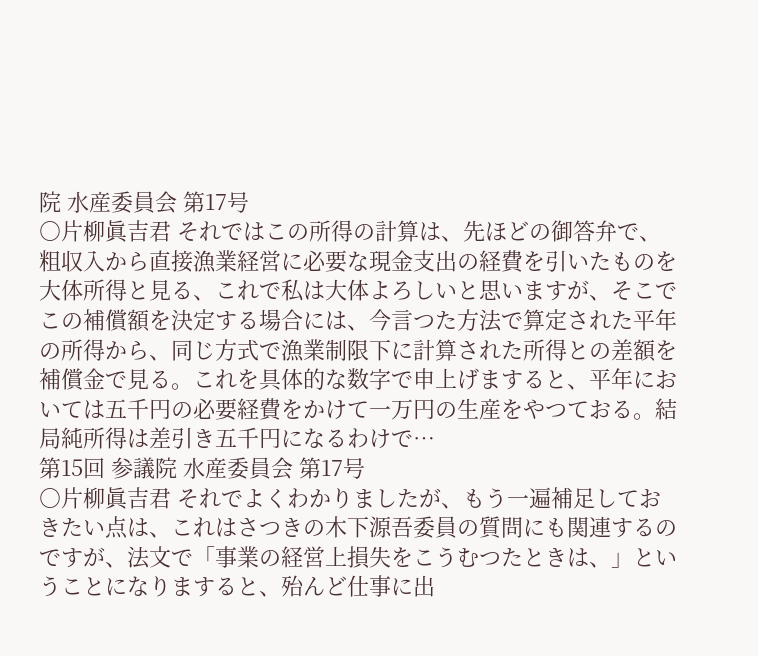院 水産委員会 第17号
○片柳眞吉君 それではこの所得の計算は、先ほどの御答弁で、粗収入から直接漁業経営に必要な現金支出の経費を引いたものを大体所得と見る、これで私は大体よろしいと思いますが、そこでこの補償額を決定する場合には、今言つた方法で算定された平年の所得から、同じ方式で漁業制限下に計算された所得との差額を補償金で見る。これを具体的な数字で申上げますると、平年においては五千円の必要経費をかけて一万円の生産をやつておる。結局純所得は差引き五千円になるわけで…
第15回 参議院 水産委員会 第17号
○片柳眞吉君 それでよくわかりましたが、もう一遍補足しておきたい点は、これはさつきの木下源吾委員の質問にも関連するのですが、法文で「事業の経営上損失をこうむつたときは、」ということになりますると、殆んど仕事に出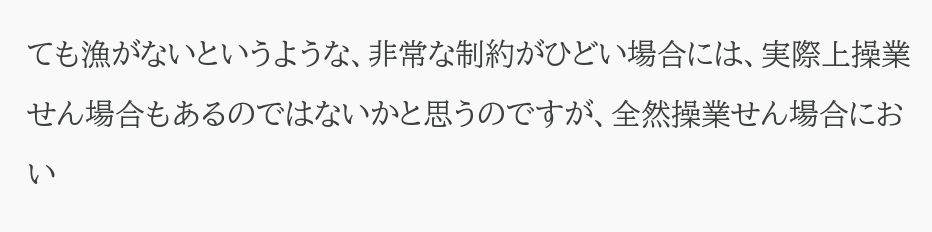ても漁がないというような、非常な制約がひどい場合には、実際上操業せん場合もあるのではないかと思うのですが、全然操業せん場合におい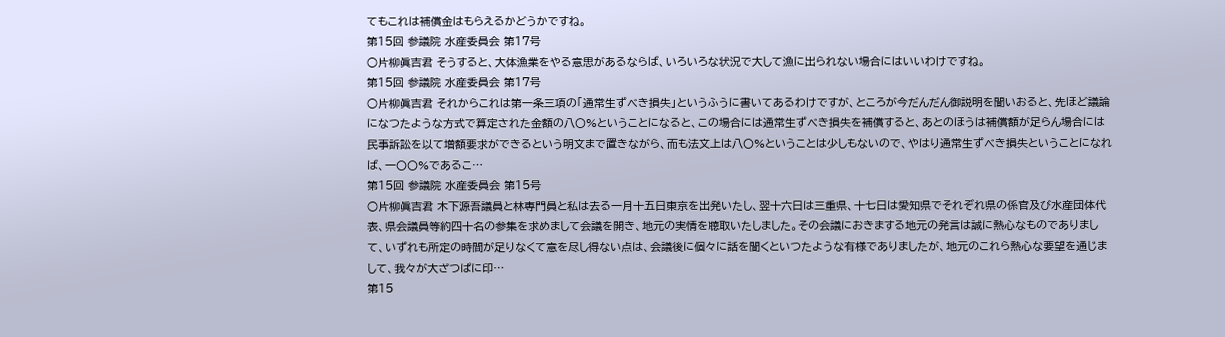てもこれは補償金はもらえるかどうかですね。
第15回 参議院 水産委員会 第17号
○片柳眞吉君 そうすると、大体漁業をやる意思があるならば、いろいろな状況で大して漁に出られない場合にはいいわけですね。
第15回 参議院 水産委員会 第17号
○片柳眞吉君 それからこれは第一条三項の「通常生ずべき損失」というふうに書いてあるわけですが、ところが今だんだん御説明を聞いおると、先ほど議論になつたような方式で算定された金額の八〇%ということになると、この場合には通常生ずべき損失を補償すると、あとのほうは補償額が足らん場合には民事訴訟を以て増額要求ができるという明文まで置きながら、而も法文上は八〇%ということは少しもないので、やはり通常生ずべき損失ということになれば、一〇〇%であるこ…
第15回 参議院 水産委員会 第15号
○片柳眞吉君 木下源吾議員と林専門員と私は去る一月十五日東京を出発いたし、翌十六日は三重県、十七日は愛知県でそれぞれ県の係官及び水産団体代表、県会議員等約四十名の参集を求めまして会議を開き、地元の実情を聴取いたしました。その会議におきまする地元の発言は誠に熱心なものでありまして、いずれも所定の時間が足りなくて意を尽し得ない点は、会議後に個々に話を聞くといつたような有様でありましたが、地元のこれら熱心な要望を通じまして、我々が大ざつぱに印…
第15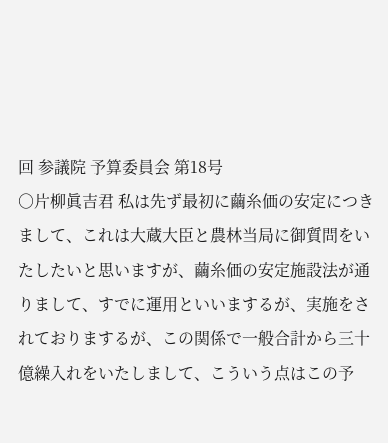回 参議院 予算委員会 第18号
○片柳眞吉君 私は先ず最初に繭糸価の安定につきまして、これは大蔵大臣と農林当局に御質問をいたしたいと思いますが、繭糸価の安定施設法が通りまして、すでに運用といいまするが、実施をされておりまするが、この関係で一般合計から三十億繰入れをいたしまして、こういう点はこの予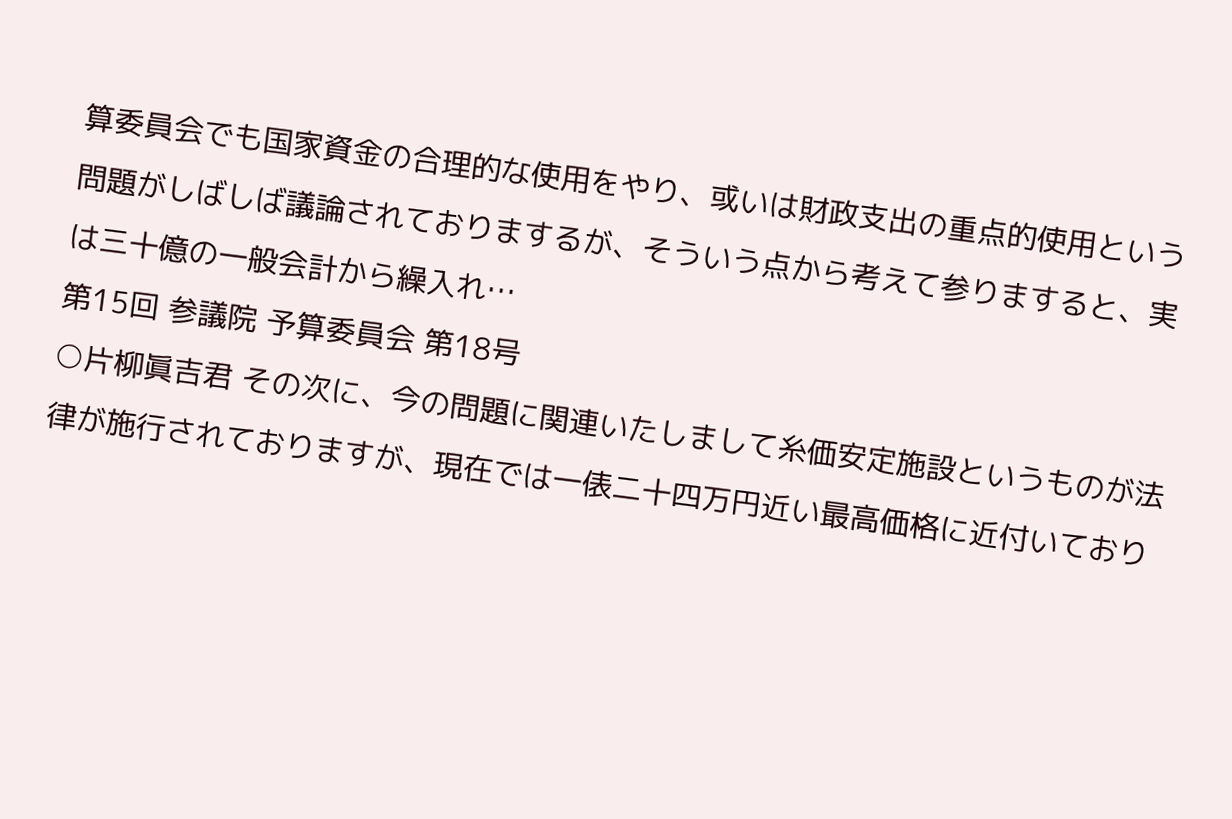算委員会でも国家資金の合理的な使用をやり、或いは財政支出の重点的使用という問題がしばしば議論されておりまするが、そういう点から考えて参りますると、実は三十億の一般会計から繰入れ…
第15回 参議院 予算委員会 第18号
○片柳眞吉君 その次に、今の問題に関連いたしまして糸価安定施設というものが法律が施行されておりますが、現在では一俵二十四万円近い最高価格に近付いており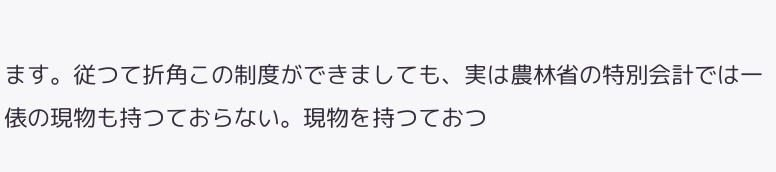ます。従つて折角この制度ができましても、実は農林省の特別会計では一俵の現物も持つておらない。現物を持つておつ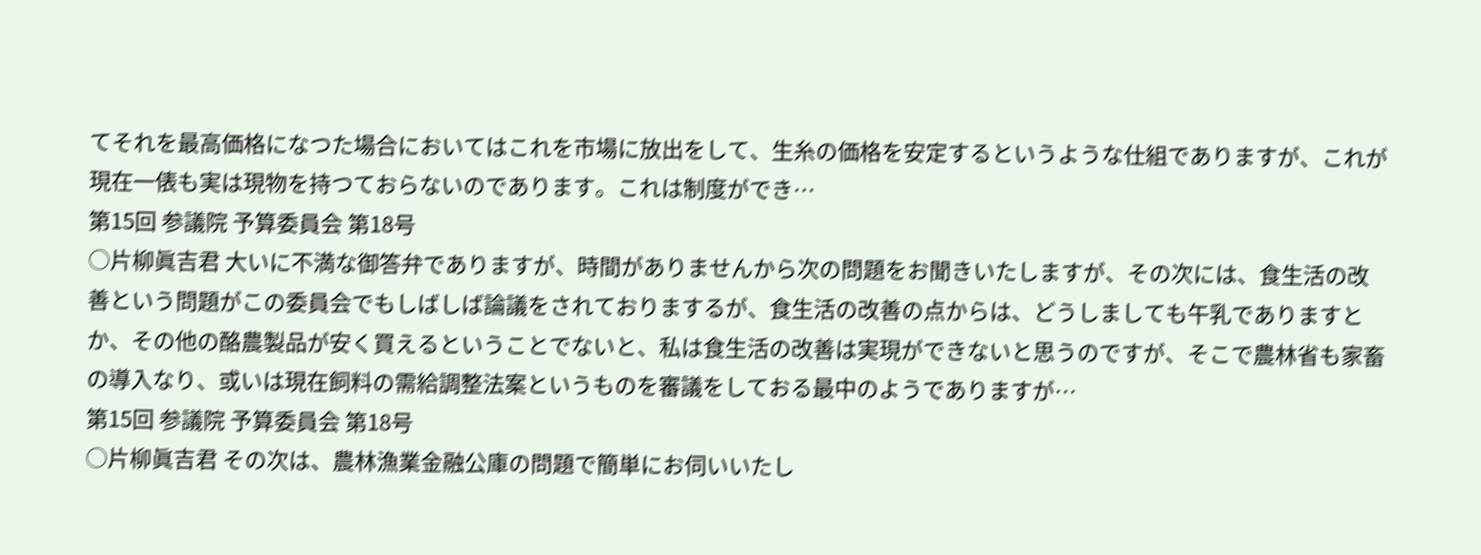てそれを最高価格になつた場合においてはこれを市場に放出をして、生糸の価格を安定するというような仕組でありますが、これが現在一俵も実は現物を持つておらないのであります。これは制度ができ…
第15回 参議院 予算委員会 第18号
○片柳眞吉君 大いに不満な御答弁でありますが、時間がありませんから次の問題をお聞きいたしますが、その次には、食生活の改善という問題がこの委員会でもしばしば論議をされておりまするが、食生活の改善の点からは、どうしましても午乳でありますとか、その他の酪農製品が安く買えるということでないと、私は食生活の改善は実現ができないと思うのですが、そこで農林省も家畜の導入なり、或いは現在飼料の需給調整法案というものを審議をしておる最中のようでありますが…
第15回 参議院 予算委員会 第18号
○片柳眞吉君 その次は、農林漁業金融公庫の問題で簡単にお伺いいたし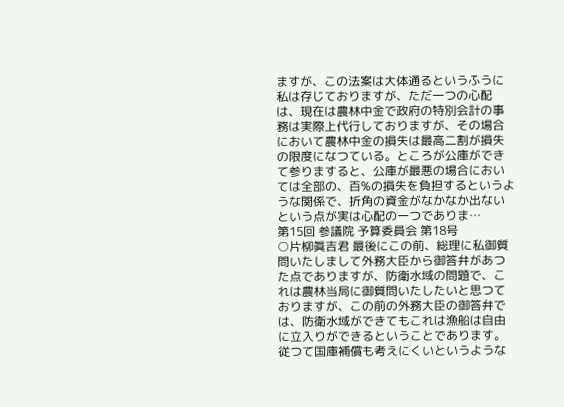ますが、この法案は大体通るというふうに私は存じておりますが、ただ一つの心配は、現在は農林中金で政府の特別会計の事務は実際上代行しておりますが、その場合において農林中金の損失は最高二割が損失の限度になつている。ところが公庫ができて参りますると、公庫が最悪の場合においては全部の、百%の損失を負担するというような関係で、折角の資金がなかなか出ないという点が実は心配の一つでありま…
第15回 参議院 予算委員会 第18号
○片柳眞吉君 最後にこの前、総理に私御質問いたしまして外務大臣から御答弁があつた点でありますが、防衛水域の問題で、これは農林当局に御質問いたしたいと思つておりますが、この前の外務大臣の御答弁では、防衛水域ができてもこれは漁船は自由に立入りができるということであります。従つて国庫補償も考えにくいというような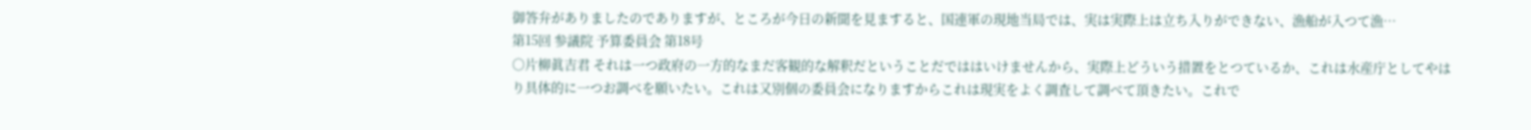御答弁がありましたのでありますが、ところが今日の新聞を見ますると、国連軍の現地当局では、実は実際上は立ち入りができない、漁船が入つて漁…
第15回 参議院 予算委員会 第18号
○片柳眞吉君 それは一つ政府の一方的なまだ客観的な解釈だということだでははいけませんから、実際上どういう措置をとつているか、これは水産庁としてやはり具体的に一つお調べを願いたい。これは又別個の委員会になりますからこれは現実をよく調査して調べて頂きたい。これで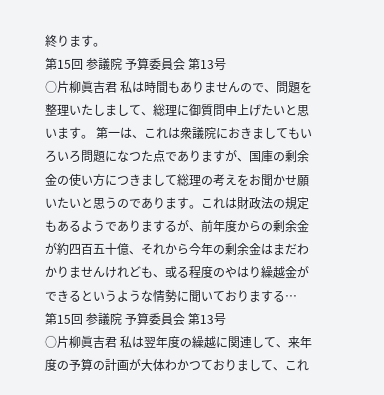終ります。
第15回 参議院 予算委員会 第13号
○片柳眞吉君 私は時間もありませんので、問題を整理いたしまして、総理に御質問申上げたいと思います。 第一は、これは衆議院におきましてもいろいろ問題になつた点でありますが、国庫の剰余金の使い方につきまして総理の考えをお聞かせ願いたいと思うのであります。これは財政法の規定もあるようでありまするが、前年度からの剰余金が約四百五十億、それから今年の剰余金はまだわかりませんけれども、或る程度のやはり繰越金ができるというような情勢に聞いておりまする…
第15回 参議院 予算委員会 第13号
○片柳眞吉君 私は翌年度の繰越に関連して、来年度の予算の計画が大体わかつておりまして、これ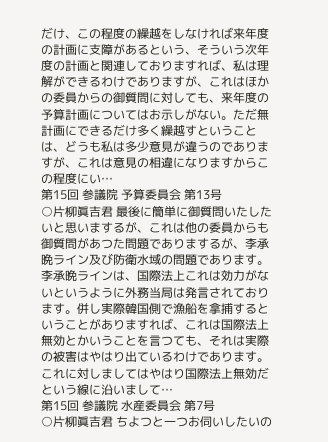だけ、この程度の繰越をしなければ来年度の計画に支障があるという、そういう次年度の計画と関連しておりますれば、私は理解ができるわけでありますが、これはほかの委員からの御質問に対しても、来年度の予算計画についてはお示しがない。ただ無計画にできるだけ多く繰越すということは、どうも私は多少意見が違うのでありますが、これは意見の相違になりますからこの程度にい…
第15回 参議院 予算委員会 第13号
○片柳眞吉君 最後に簡単に御質問いたしたいと思いまするが、これは他の委員からも御質問があつた問題でありまするが、李承晩ライン及び防衛水域の問題であります。李承晩ラインは、国際法上これは効力がないというように外務当局は発言されております。併し実際韓国側で漁船を拿捕するということがありますれば、これは国際法上無効とかいうことを言つても、それは実際の被害はやはり出ているわけであります。これに対しましてはやはり国際法上無効だという線に沿いまして…
第15回 参議院 水産委員会 第7号
○片柳眞吉君 ちよつと一つお伺いしたいの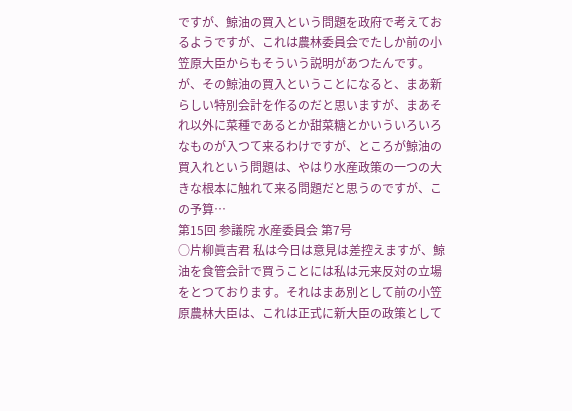ですが、鯨油の買入という問題を政府で考えておるようですが、これは農林委員会でたしか前の小笠原大臣からもそういう説明があつたんです。が、その鯨油の買入ということになると、まあ新らしい特別会計を作るのだと思いますが、まあそれ以外に菜種であるとか甜菜糖とかいういろいろなものが入つて来るわけですが、ところが鯨油の買入れという問題は、やはり水産政策の一つの大きな根本に触れて来る問題だと思うのですが、この予算…
第15回 参議院 水産委員会 第7号
○片柳眞吉君 私は今日は意見は差控えますが、鯨油を食管会計で買うことには私は元来反対の立場をとつております。それはまあ別として前の小笠原農林大臣は、これは正式に新大臣の政策として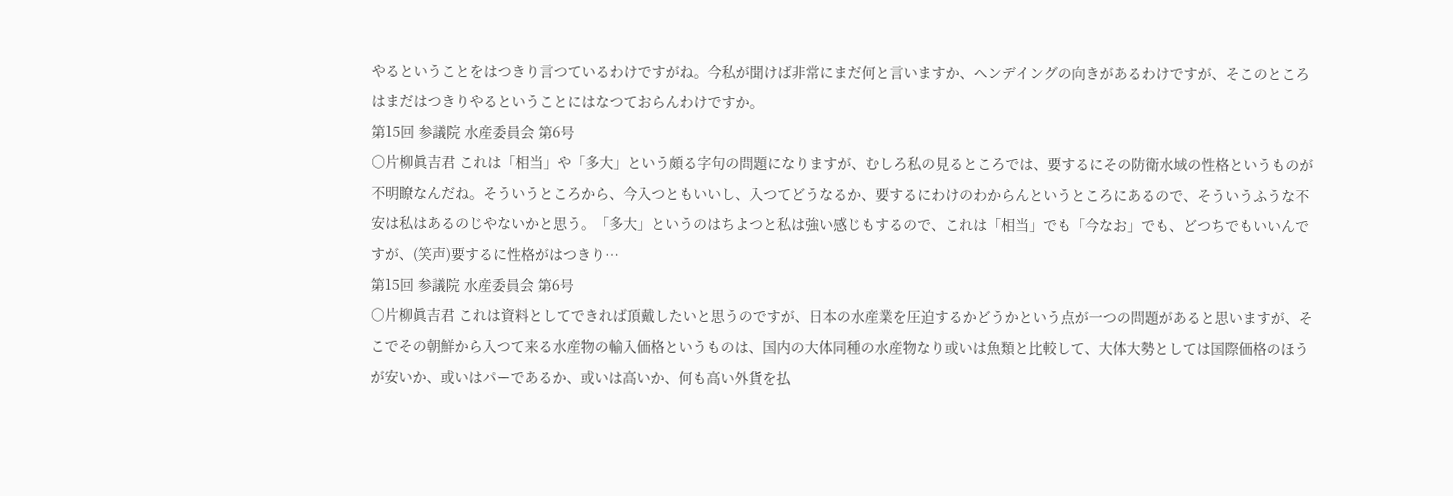やるということをはつきり言つているわけですがね。今私が聞けば非常にまだ何と言いますか、ヘンデイングの向きがあるわけですが、そこのところはまだはつきりやるということにはなつておらんわけですか。
第15回 参議院 水産委員会 第6号
○片柳眞吉君 これは「相当」や「多大」という頗る字句の問題になりますが、むしろ私の見るところでは、要するにその防衛水域の性格というものが不明瞭なんだね。そういうところから、今入つともいいし、入つてどうなるか、要するにわけのわからんというところにあるので、そういうふうな不安は私はあるのじやないかと思う。「多大」というのはちよつと私は強い感じもするので、これは「相当」でも「今なお」でも、どつちでもいいんですが、(笑声)要するに性格がはつきり…
第15回 参議院 水産委員会 第6号
○片柳眞吉君 これは資料としてできれば頂戴したいと思うのですが、日本の水産業を圧迫するかどうかという点が一つの問題があると思いますが、そこでその朝鮮から入つて来る水産物の輸入価格というものは、国内の大体同種の水産物なり或いは魚類と比較して、大体大勢としては国際価格のほうが安いか、或いはパーであるか、或いは高いか、何も高い外貨を払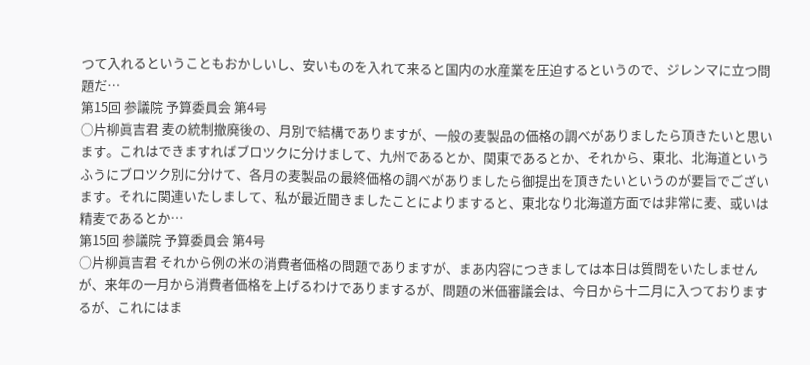つて入れるということもおかしいし、安いものを入れて来ると国内の水産業を圧迫するというので、ジレンマに立つ問題だ…
第15回 参議院 予算委員会 第4号
○片柳眞吉君 麦の統制撤廃後の、月別で結構でありますが、一般の麦製品の価格の調べがありましたら頂きたいと思います。これはできますればブロツクに分けまして、九州であるとか、関東であるとか、それから、東北、北海道というふうにブロツク別に分けて、各月の麦製品の最終価格の調べがありましたら御提出を頂きたいというのが要旨でございます。それに関連いたしまして、私が最近聞きましたことによりますると、東北なり北海道方面では非常に麦、或いは精麦であるとか…
第15回 参議院 予算委員会 第4号
○片柳眞吉君 それから例の米の消費者価格の問題でありますが、まあ内容につきましては本日は質問をいたしませんが、来年の一月から消費者価格を上げるわけでありまするが、問題の米価審議会は、今日から十二月に入つておりまするが、これにはま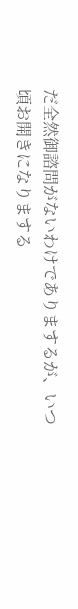だ全然御諮問がないわけでありまするが、いつ頃お開きになりまする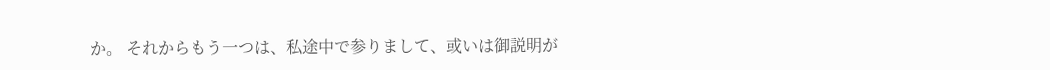か。 それからもう一つは、私途中で参りまして、或いは御説明が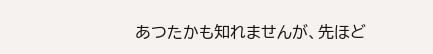あつたかも知れませんが、先ほど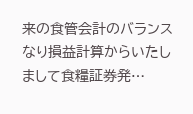来の食管会計のバランスなり損益計算からいたしまして食糧証券発…